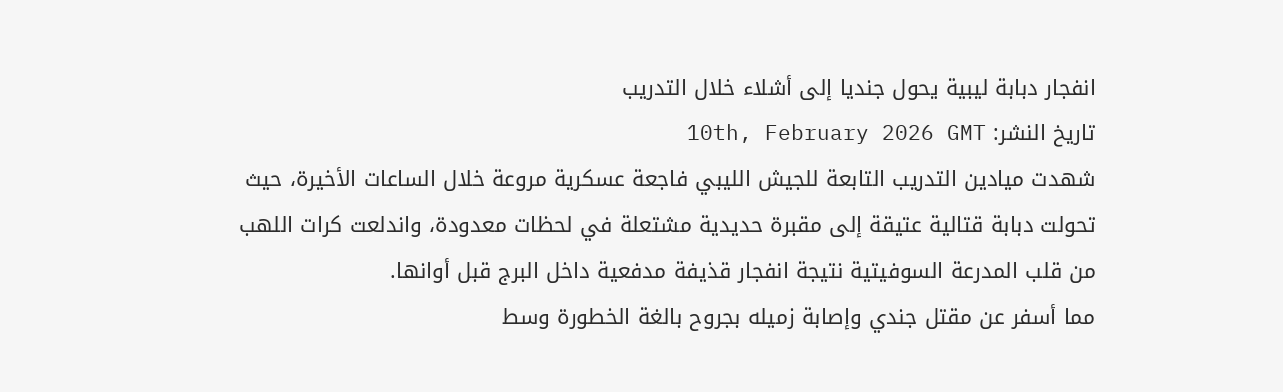انفجار دبابة ليبية يحول جنديا إلى أشلاء خلال التدريب
تاريخ النشر: 10th, February 2026 GMT
شهدت ميادين التدريب التابعة للجيش الليبي فاجعة عسكرية مروعة خلال الساعات الأخيرة، حيث تحولت دبابة قتالية عتيقة إلى مقبرة حديدية مشتعلة في لحظات معدودة، واندلعت كرات اللهب من قلب المدرعة السوفيتية نتيجة انفجار قذيفة مدفعية داخل البرج قبل أوانها.
مما أسفر عن مقتل جندي وإصابة زميله بجروح بالغة الخطورة وسط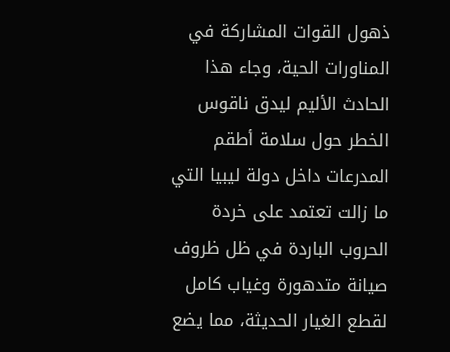ذهول القوات المشاركة في المناورات الحية، وجاء هذا الحادث الأليم ليدق ناقوس الخطر حول سلامة أطقم المدرعات داخل دولة ليبيا التي ما زالت تعتمد على خردة الحروب الباردة في ظل ظروف صيانة متدهورة وغياب كامل لقطع الغيار الحديثة، مما يضع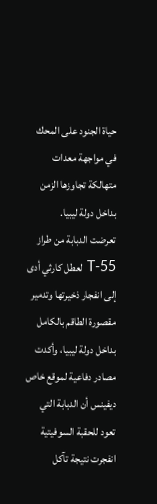حياة الجنود على المحك في مواجهة معدات متهالكة تجاوزها الزمن بداخل دولة ليبيا.
تعرضت الدبابة من طراز T-55 لعطل كارثي أدى إلى انفجار ذخيرتها وتدمير مقصورة الطاقم بالكامل بداخل دولة ليبيا، وأكدت مصادر دفاعية لموقع خاص ديفينس أن الدبابة التي تعود للحقبة السوفيتية انفجرت نتيجة تآكل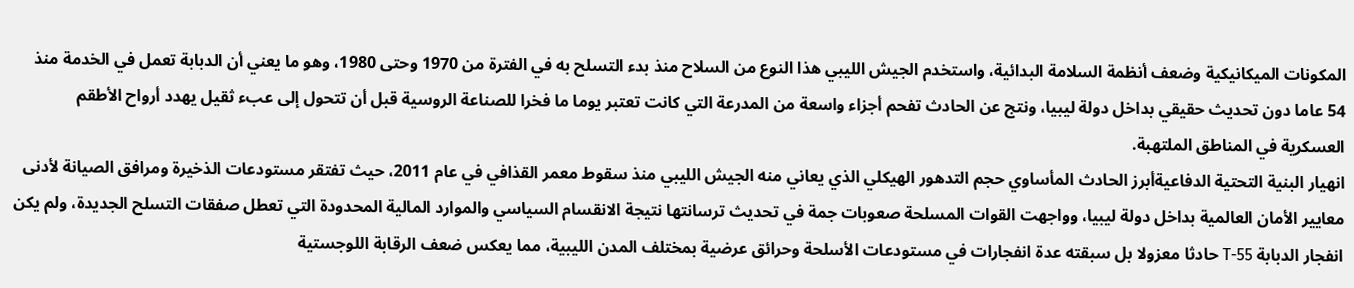المكونات الميكانيكية وضعف أنظمة السلامة البدائية، واستخدم الجيش الليبي هذا النوع من السلاح منذ بدء التسلح به في الفترة من 1970 وحتى 1980، وهو ما يعني أن الدبابة تعمل في الخدمة منذ 54 عاما دون تحديث حقيقي بداخل دولة ليبيا، ونتج عن الحادث تفحم أجزاء واسعة من المدرعة التي كانت تعتبر يوما ما فخرا للصناعة الروسية قبل أن تتحول إلى عبء ثقيل يهدد أرواح الأطقم العسكرية في المناطق الملتهبة.
انهيار البنية التحتية الدفاعيةأبرز الحادث المأساوي حجم التدهور الهيكلي الذي يعاني منه الجيش الليبي منذ سقوط معمر القذافي في عام 2011، حيث تفتقر مستودعات الذخيرة ومرافق الصيانة لأدنى معايير الأمان العالمية بداخل دولة ليبيا، وواجهت القوات المسلحة صعوبات جمة في تحديث ترسانتها نتيجة الانقسام السياسي والموارد المالية المحدودة التي تعطل صفقات التسلح الجديدة، ولم يكن انفجار الدبابة T-55 حادثا معزولا بل سبقته عدة انفجارات في مستودعات الأسلحة وحرائق عرضية بمختلف المدن الليبية، مما يعكس ضعف الرقابة اللوجستية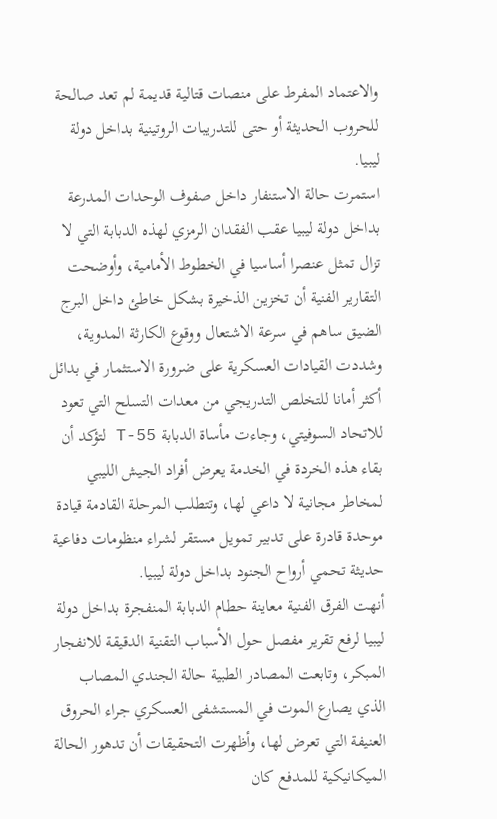والاعتماد المفرط على منصات قتالية قديمة لم تعد صالحة للحروب الحديثة أو حتى للتدريبات الروتينية بداخل دولة ليبيا.
استمرت حالة الاستنفار داخل صفوف الوحدات المدرعة بداخل دولة ليبيا عقب الفقدان الرمزي لهذه الدبابة التي لا تزال تمثل عنصرا أساسيا في الخطوط الأمامية، وأوضحت التقارير الفنية أن تخزين الذخيرة بشكل خاطئ داخل البرج الضيق ساهم في سرعة الاشتعال ووقوع الكارثة المدوية، وشددت القيادات العسكرية على ضرورة الاستثمار في بدائل أكثر أمانا للتخلص التدريجي من معدات التسلح التي تعود للاتحاد السوفيتي، وجاءت مأساة الدبابة T-55 لتؤكد أن بقاء هذه الخردة في الخدمة يعرض أفراد الجيش الليبي لمخاطر مجانية لا داعي لها، وتتطلب المرحلة القادمة قيادة موحدة قادرة على تدبير تمويل مستقر لشراء منظومات دفاعية حديثة تحمي أرواح الجنود بداخل دولة ليبيا.
أنهت الفرق الفنية معاينة حطام الدبابة المنفجرة بداخل دولة ليبيا لرفع تقرير مفصل حول الأسباب التقنية الدقيقة للانفجار المبكر، وتابعت المصادر الطبية حالة الجندي المصاب الذي يصارع الموت في المستشفى العسكري جراء الحروق العنيفة التي تعرض لها، وأظهرت التحقيقات أن تدهور الحالة الميكانيكية للمدفع كان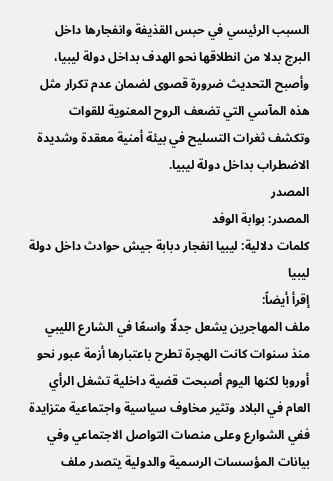السبب الرئيسي في حبس القذيفة وانفجارها داخل البرج بدلا من انطلاقها نحو الهدف بداخل دولة ليبيا، وأصبح التحديث ضرورة قصوى لضمان عدم تكرار مثل هذه المآسي التي تضعف الروح المعنوية للقوات وتكشف ثغرات التسليح في بيئة أمنية معقدة وشديدة الاضطراب بداخل دولة ليبيا.
المصدر
المصدر: بوابة الوفد
كلمات دلالية: ليبيا انفجار دبابة جيش حوادث داخل دولة لیبیا
إقرأ أيضاً:
ملف المهاجرين يشعل جدلًا واسعًا في الشارع الليبي
منذ سنوات كانت الهجرة تطرح باعتبارها أزمة عبور نحو أوروبا لكنها اليوم أصبحت قضية داخلية تشغل الرأي العام في البلاد وتثير مخاوف سياسية واجتماعية متزايدة ففي الشوارع وعلى منصات التواصل الاجتماعي وفي بيانات المؤسسات الرسمية والدولية يتصدر ملف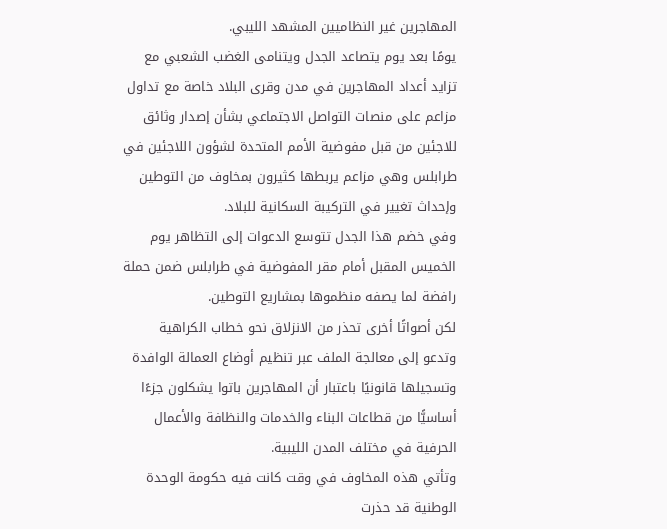المهاجرين غير النظاميين المشهد الليبي.
يومًا بعد يوم يتصاعد الجدل ويتنامى الغضب الشعبي مع تزايد أعداد المهاجرين في مدن وقرى البلاد خاصة مع تداول مزاعم على منصات التواصل الاجتماعي بشأن إصدار وثائق للاجئين من قبل مفوضية الأمم المتحدة لشؤون اللاجئين في طرابلس وهي مزاعم يربطها كثيرون بمخاوف من التوطين وإحداث تغيير في التركيبة السكانية للبلاد.
وفي خضم هذا الجدل تتوسع الدعوات إلى التظاهر يوم الخميس المقبل أمام مقر المفوضية في طرابلس ضمن حملة رافضة لما يصفه منظموها بمشاريع التوطين.
لكن أصواتًا أخرى تحذر من الانزلاق نحو خطاب الكراهية وتدعو إلى معالجة الملف عبر تنظيم أوضاع العمالة الوافدة وتسجيلها قانونيًا باعتبار أن المهاجرين باتوا يشكلون جزءًا أساسيًّا من قطاعات البناء والخدمات والنظافة والأعمال الحرفية في مختلف المدن الليبية.
وتأتي هذه المخاوف في وقت كانت فيه حكومة الوحدة الوطنية قد حذرت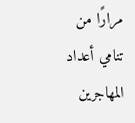مرارًا من تنامي أعداد المهاجرين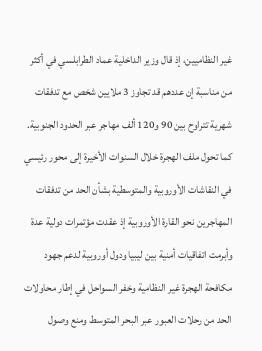غير النظاميين، إذ قال وزير الداخلية عماد الطرابلسي في أكثر من مناسبة إن عددهم قد تجاوز 3 ملايين شخص مع تدفقات شهرية تتراوح بين 90 و120 ألف مهاجر عبر الحدود الجنوبية.
كما تحول ملف الهجرة خلال السنوات الأخيرة إلى محور رئيسي في النقاشات الأوروبية والمتوسطية بشأن الحد من تدفقات المهاجرين نحو القارة الأوروبية إذ عقدت مؤتمرات دولية عدة وأبرمت اتفاقيات أمنية بين ليبيا ودول أوروبية لدعم جهود مكافحة الهجرة غير النظامية وخفر السواحل في إطار محاولات الحد من رحلات العبور عبر البحر المتوسط ومنع وصول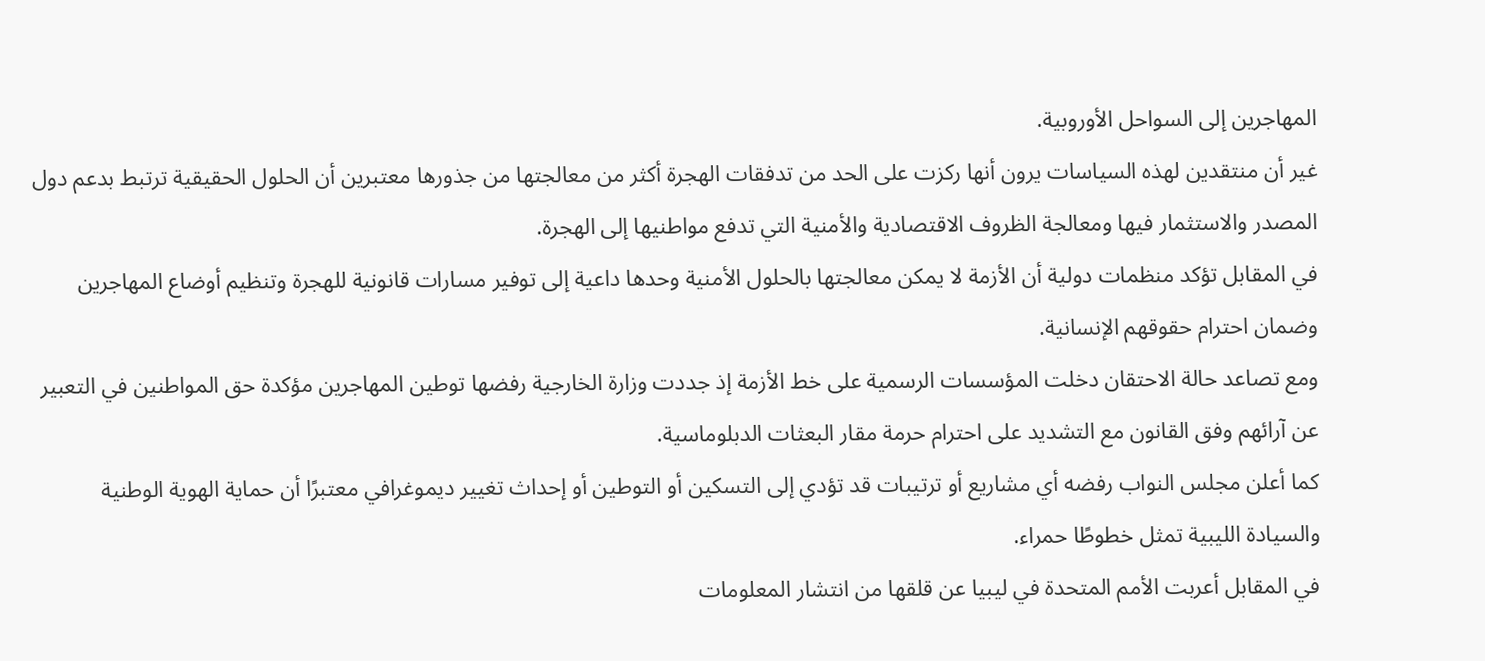المهاجرين إلى السواحل الأوروبية.
غير أن منتقدين لهذه السياسات يرون أنها ركزت على الحد من تدفقات الهجرة أكثر من معالجتها من جذورها معتبرين أن الحلول الحقيقية ترتبط بدعم دول المصدر والاستثمار فيها ومعالجة الظروف الاقتصادية والأمنية التي تدفع مواطنيها إلى الهجرة.
في المقابل تؤكد منظمات دولية أن الأزمة لا يمكن معالجتها بالحلول الأمنية وحدها داعية إلى توفير مسارات قانونية للهجرة وتنظيم أوضاع المهاجرين وضمان احترام حقوقهم الإنسانية.
ومع تصاعد حالة الاحتقان دخلت المؤسسات الرسمية على خط الأزمة إذ جددت وزارة الخارجية رفضها توطين المهاجرين مؤكدة حق المواطنين في التعبير عن آرائهم وفق القانون مع التشديد على احترام حرمة مقار البعثات الدبلوماسية.
كما أعلن مجلس النواب رفضه أي مشاريع أو ترتيبات قد تؤدي إلى التسكين أو التوطين أو إحداث تغيير ديموغرافي معتبرًا أن حماية الهوية الوطنية والسيادة الليبية تمثل خطوطًا حمراء.
في المقابل أعربت الأمم المتحدة في ليبيا عن قلقها من انتشار المعلومات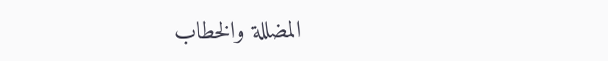المضللة والخطاب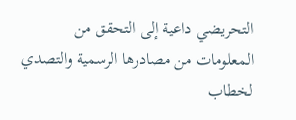التحريضي داعية إلى التحقق من المعلومات من مصادرها الرسمية والتصدي لخطاب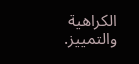الكراهية والتمييز.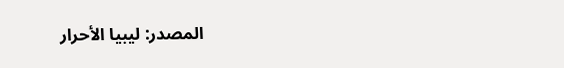المصدر: ليبيا الأحرار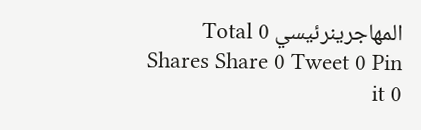المهاجرينرئيسي Total 0 Shares Share 0 Tweet 0 Pin it 0